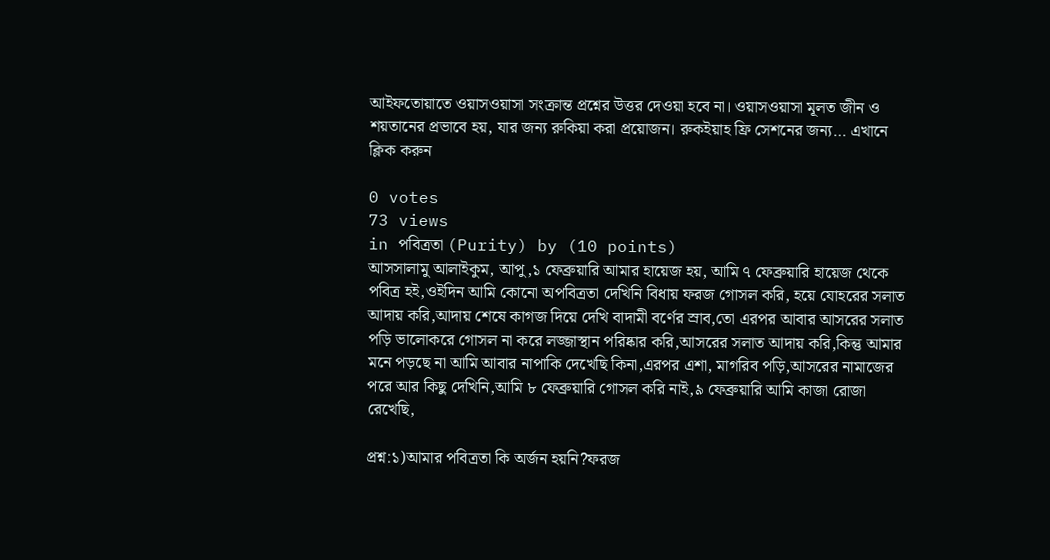আইফতোয়াতে ওয়াসওয়াসা সংক্রান্ত প্রশ্নের উত্তর দেওয়া হবে না। ওয়াসওয়াসা মূলত জীন ও শয়তানের প্রভাবে হয়, যার জন্য রুকিয়া করা প্রয়োজন। রুকইয়াহ ফ্রি সেশনের জন্য… এখানে ক্লিক করুন

0 votes
73 views
in পবিত্রতা (Purity) by (10 points)
আসসালামু আলাইকুম, আপু,১ ফেব্রুয়ারি আমার হায়েজ হয়, আমি ৭ ফেব্রুয়ারি হায়েজ থেকে পবিত্র হই,ওইদিন আমি কোনো অপবিত্রতা দেখিনি বিধায় ফরজ গোসল করি, হয়ে যোহরের সলাত আদায় করি,আদায় শেষে কাগজ দিয়ে দেখি বাদামী বর্ণের স্রাব,তো এরপর আবার আসরের সলাত পড়ি ভালোকরে গোসল না করে লজ্জাস্থান পরিষ্কার করি,আসরের সলাত আদায় করি,কিন্তু আমার মনে পড়ছে না আমি আবার নাপাকি দেখেছি কিনা,এরপর এশা, মাগরিব পড়ি,আসরের নামাজের পরে আর কিছু দেখিনি,আমি ৮ ফেব্রুয়ারি গোসল করি নাই,৯ ফেব্রুয়ারি আমি কাজা রোজা রেখেছি,

প্রশ্ন:১)আমার পবিত্রতা কি অর্জন হয়নি?ফরজ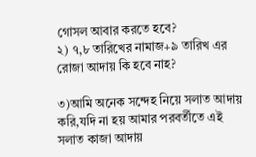গোসল আবার করতে হবে?
২) ৭,৮ তারিখের নামাজ+৯ তারিখ এর রোজা আদায় কি হবে নাহ?

৩)আমি অনেক সন্দেহ নিয়ে সলাত আদায় করি,যদি না হয় আমার পরবর্তীতে এই সলাত কাজা আদায়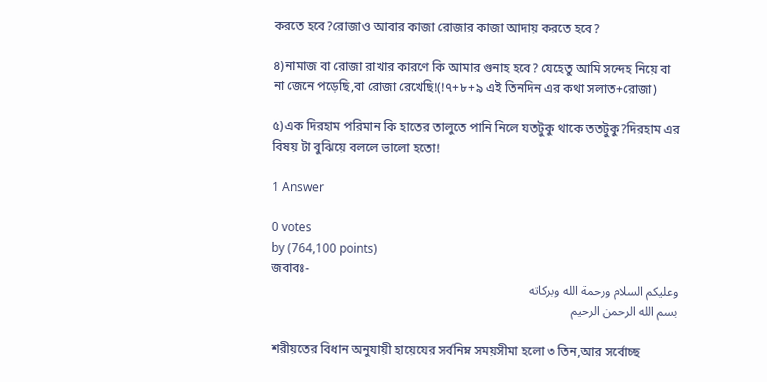করতে হবে?রোজাও আবার কাজা রোজার কাজা আদায় করতে হবে?

৪)নামাজ বা রোজা রাখার কারণে কি আমার গুনাহ হবে? যেহেতু আমি সন্দেহ নিয়ে বা না জেনে পড়েছি,বা রোজা রেখেছি!(!৭+৮+৯ এই তিনদিন এর কথা সলাত+রোজা)

৫)এক দিরহাম পরিমান কি হাতের তালুতে পানি নিলে যতটুকু থাকে ততটুকু?দিরহাম এর বিষয় টা বুঝিয়ে বললে ভালো হতো!

1 Answer

0 votes
by (764,100 points)
জবাবঃ-
وعليكم السلام ورحمة الله وبركاته
بسم الله الرحمن الرحيم

শরীয়তের বিধান অনুযায়ী হায়েযের সর্বনিম্ন সময়সীমা হলো ৩ তিন,আর সর্বোচ্ছ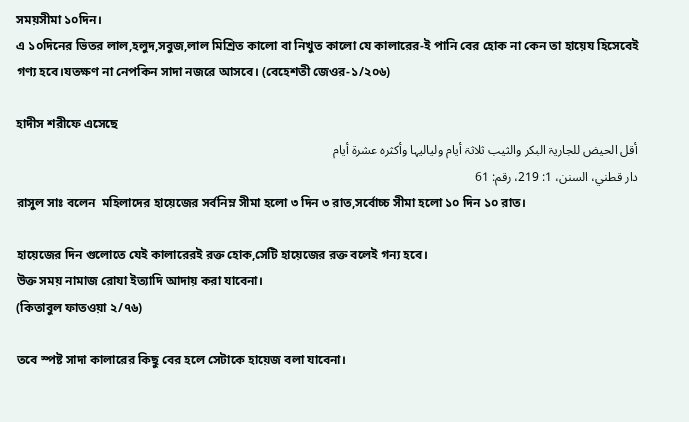সময়সীমা ১০দিন।
এ ১০দিনের ভিতর লাল,হলুদ,সবুজ,লাল মিশ্রিত কালো বা নিখুত কালো যে কালারের-ই পানি বের হোক না কেন তা হায়েয হিসেবেই গণ্য হবে।যতক্ষণ না নেপকিন সাদা নজরে আসবে। (বেহেশতী জেওর-১/২০৬)

হাদীস শরীফে এসেছে
أقل الحیض للجاریۃ البکر والثیب ثلاثۃ أیام ولیالیہا وأکثرہ عشرۃ أیام
دار قطني، السنن، 1: 219، رقم: 61
রাসুল সাঃ বলেন  মহিলাদের হায়েজের সর্বনিম্ন সীমা হলো ৩ দিন ৩ রাত,সর্বোচ্চ সীমা হলো ১০ দিন ১০ রাত।

হায়েজের দিন গুলোতে যেই কালারেরই রক্ত হোক,সেটি হায়েজের রক্ত বলেই গন্য হবে।
উক্ত সময় নামাজ রোযা ইত্যাদি আদায় করা যাবেনা।
(কিতাবুল ফাতওয়া ২/৭৬)

তবে স্পষ্ট সাদা কালারের কিছু বের হলে সেটাকে হায়েজ বলা যাবেনা।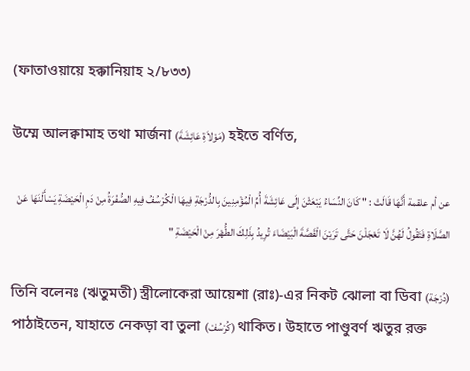(ফাতাওয়ায়ে হক্কানিয়াহ ২/৮৩৩)

উম্মে আলক্বামাহ তথা মার্জনা (مَوْلاَةِ عَائِشَةَ) হইতে বর্ণিত,

عن أم علقمة أَنَّهَا قَالَتْ : " كَانَ النِّسَاءُ يَبْعَثْنَ إِلَى عَائِشَةَ أُمِّ الْمُؤْمِنِينَ بِالدُّرْجَةِ فِيهَا الْكُرْسُفُ فِيهِ الصُّفْرَةُ مِنْ دَمِ الْحَيْضَةِ يَسْأَلْنَهَا عَنْ الصَّلَاةِ فَتَقُولُ لَهُنَّ لَا تَعْجَلْنَ حَتَّى تَرَيْنَ الْقَصَّةَ الْبَيْضَاءَ تُرِيدُ بِذَلِكَ الطُّهْرَ مِنْ الْحَيْضَةِ "

তিনি বলেনঃ (ঋতুমতী) স্ত্রীলোকেরা আয়েশা (রাঃ)-এর নিকট ঝোলা বা ডিবা (دُرْجَة) পাঠাইতেন, যাহাতে নেকড়া বা তুলা (كُرْسُفْ) থাকিত। উহাতে পাণ্ডুবৰ্ণ ঋতুর রক্ত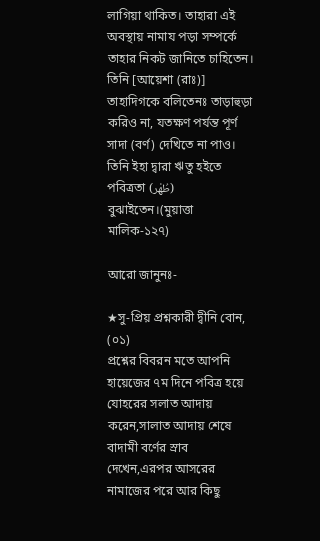লাগিয়া থাকিত। তাহারা এই অবস্থায় নামায পড়া সম্পর্কে তাহার নিকট জানিতে চাহিতেন। তিনি [আয়েশা (রাঃ)] তাহাদিগকে বলিতেনঃ তাড়াহুড়া করিও না, যতক্ষণ পর্যন্ত পূর্ণ সাদা (বর্ণ) দেখিতে না পাও। তিনি ইহা দ্বারা ঋতু হইতে পবিত্রতা (طُهْر) বুঝাইতেন।(মুয়াত্তা মালিক-১২৭)

আরো জানুনঃ-

★সু-প্রিয় প্রশ্নকারী দ্বীনি বোন,
(০১)
প্রশ্নের বিবরন মতে আপনি হায়েজের ৭ম দিনে পবিত্র হয়ে যোহরের সলাত আদায় করেন,সালাত আদায় শেষে বাদামী বর্ণের স্রাব দেখেন,এরপর আসরের নামাজের পরে আর কিছু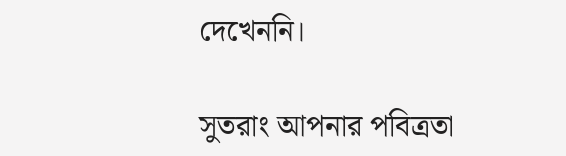দেখেননি।

সুতরাং আপনার পবিত্রতা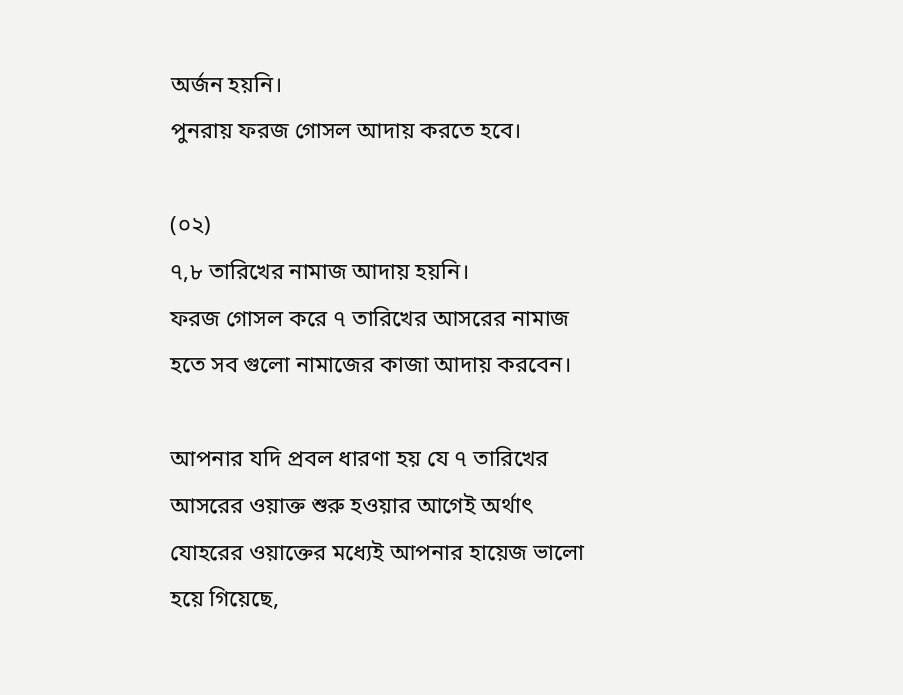অর্জন হয়নি।
পুনরায় ফরজ গোসল আদায় করতে হবে।

(০২)
৭,৮ তারিখের নামাজ আদায় হয়নি।
ফরজ গোসল করে ৭ তারিখের আসরের নামাজ হতে সব গুলো নামাজের কাজা আদায় করবেন।

আপনার যদি প্রবল ধারণা হয় যে ৭ তারিখের আসরের ওয়াক্ত শুরু হওয়ার আগেই অর্থাৎ যোহরের ওয়াক্তের মধ্যেই আপনার হায়েজ ভালো হয়ে গিয়েছে,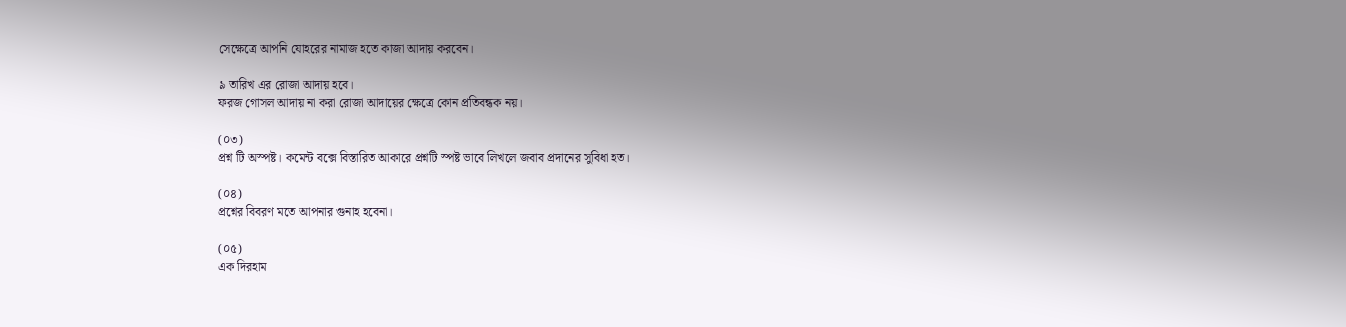সেক্ষেত্রে আপনি যোহরের নামাজ হতে কাজা আদায় করবেন।

৯ তারিখ এর রোজা আদায় হবে।
ফরজ গোসল আদায় না করা রোজা আদায়ের ক্ষেত্রে কোন প্রতিবন্ধক নয়।

(০৩)
প্রশ্ন টি অস্পষ্ট। কমেন্ট বক্সে বিস্তারিত আকারে প্রশ্নটি স্পষ্ট ভাবে লিখলে জবাব প্রদানের সুবিধা হত।

(০৪)
প্রশ্নের বিবরণ মতে আপনার গুনাহ হবেনা।

(০৫)
এক দিরহাম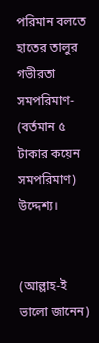পরিমান বলতে হাতের তালুর গভীরতা সমপরিমাণ- (বর্তমান ৫ টাকার কয়েন সমপরিমাণ) উদ্দেশ্য।


(আল্লাহ-ই ভালো জানেন)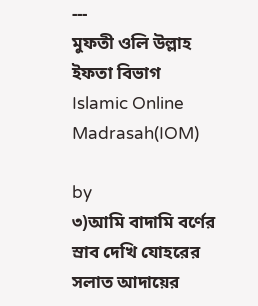---
মুফতী ওলি উল্লাহ
ইফতা বিভাগ
Islamic Online Madrasah(IOM)

by
৩)আমি বাদামি বর্ণের স্রাব দেখি যোহরের সলাত আদায়ের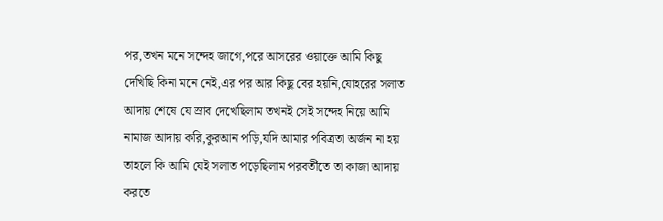পর,তখন মনে সন্দেহ জাগে,পরে আসরের ওয়াক্তে আমি কিছু দেখিছি কিনা মনে নেই,এর পর আর কিছু বের হয়নি,যোহরের সলাত আদায় শেষে যে স্রাব দেখেছিলাম তখনই সেই সন্দেহ নিয়ে আমি নামাজ আদায় করি,কুরআন পড়ি,যদি আমার পবিত্রতা অর্জন না হয় তাহলে কি আমি যেই সলাত পড়েছিলাম পরবর্তীতে তা কাজা আদায় করতে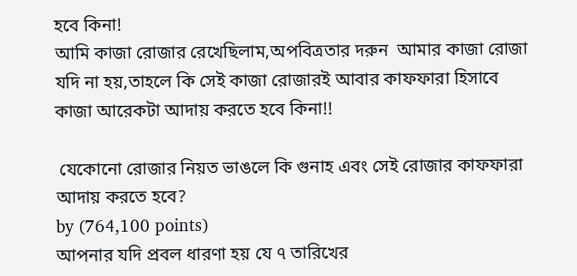হবে কিনা!
আমি কাজা রোজার রেখেছিলাম,অপবিত্রতার দরুন  আমার কাজা রোজা যদি না হয়,তাহলে কি সেই কাজা রোজারই আবার কাফফারা হিসাবে কাজা আরেকটা আদায় করতে হবে কিনা!!

 যেকোনো রোজার নিয়ত ভাঙলে কি গুনাহ এবং সেই রোজার কাফফারা আদায় করতে হবে?
by (764,100 points)
আপনার যদি প্রবল ধারণা হয় যে ৭ তারিখের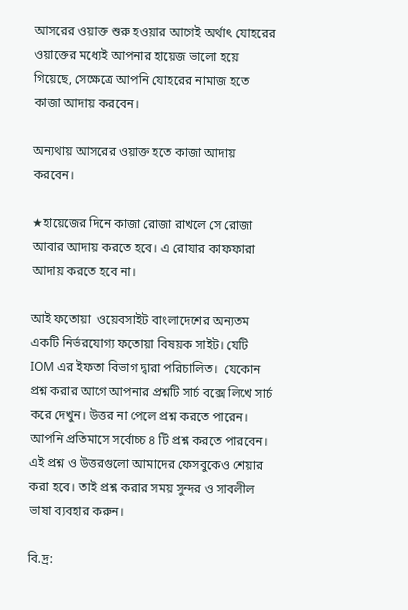আসরের ওয়াক্ত শুরু হওয়ার আগেই অর্থাৎ যোহরের ওয়াক্তের মধ্যেই আপনার হায়েজ ভালো হয়ে গিয়েছে, সেক্ষেত্রে আপনি যোহরের নামাজ হতে কাজা আদায় করবেন।

অন্যথায় আসরের ওয়াক্ত হতে কাজা আদায় করবেন।

★হায়েজের দিনে কাজা রোজা রাখলে সে রোজা আবার আদায় করতে হবে। এ রোযার কাফফারা আদায় করতে হবে না।

আই ফতোয়া  ওয়েবসাইট বাংলাদেশের অন্যতম একটি নির্ভরযোগ্য ফতোয়া বিষয়ক সাইট। যেটি IOM এর ইফতা বিভাগ দ্বারা পরিচালিত।  যেকোন প্রশ্ন করার আগে আপনার প্রশ্নটি সার্চ বক্সে লিখে সার্চ করে দেখুন। উত্তর না পেলে প্রশ্ন করতে পারেন। আপনি প্রতিমাসে সর্বোচ্চ ৪ টি প্রশ্ন করতে পারবেন। এই প্রশ্ন ও উত্তরগুলো আমাদের ফেসবুকেও শেয়ার করা হবে। তাই প্রশ্ন করার সময় সুন্দর ও সাবলীল ভাষা ব্যবহার করুন।

বি.দ্র: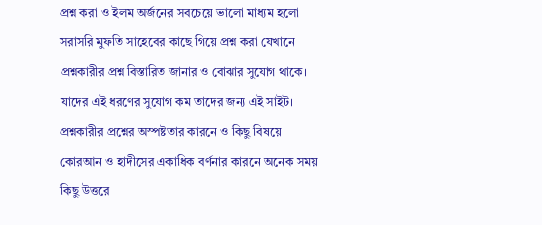প্রশ্ন করা ও ইলম অর্জনের সবচেয়ে ভালো মাধ্যম হলো সরাসরি মুফতি সাহেবের কাছে গিয়ে প্রশ্ন করা যেখানে প্রশ্নকারীর প্রশ্ন বিস্তারিত জানার ও বোঝার সুযোগ থাকে। যাদের এই ধরণের সুযোগ কম তাদের জন্য এই সাইট। প্রশ্নকারীর প্রশ্নের অস্পষ্টতার কারনে ও কিছু বিষয়ে কোরআন ও হাদীসের একাধিক বর্ণনার কারনে অনেক সময় কিছু উত্তরে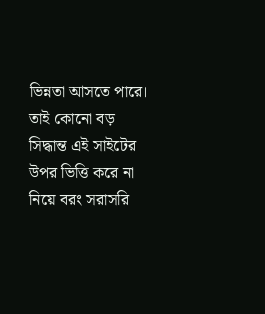ভিন্নতা আসতে পারে। তাই কোনো বড় সিদ্ধান্ত এই সাইটের উপর ভিত্তি করে না নিয়ে বরং সরাসরি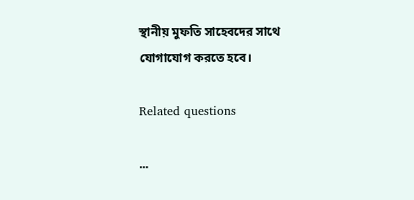স্থানীয় মুফতি সাহেবদের সাথে যোগাযোগ করতে হবে।

Related questions

...